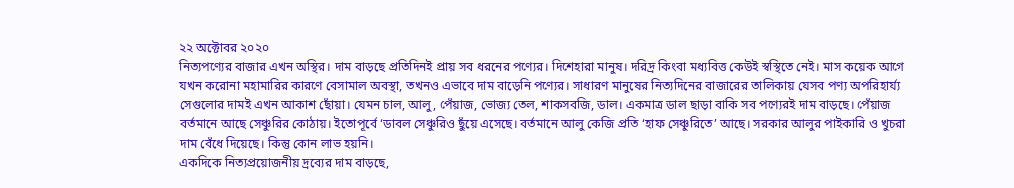২২ অক্টোবর ২০২০
নিত্যপণ্যের বাজার এখন অস্থির। দাম বাড়ছে প্রতিদিনই প্রায় সব ধরনের পণ্যের। দিশেহারা মানুষ। দরিদ্র কিংবা মধ্যবিত্ত কেউই স্বস্থিতে নেই। মাস কয়েক আগে যখন করোনা মহামারির কারণে বেসামাল অবস্থা, তখনও এভাবে দাম বাড়েনি পণ্যের। সাধারণ মানুষের নিত্যদিনের বাজারের তালিকায় যেসব পণ্য অপরিহার্য্য সেগুলোর দামই এখন আকাশ ছোঁয়া। যেমন চাল, আলু, পেঁয়াজ, ভোজ্য তেল, শাকসবজি, ডাল। একমাত্র ডাল ছাড়া বাকি সব পণ্যেরই দাম বাড়ছে। পেঁয়াজ বর্তমানে আছে সেঞ্চুরির কোঠায়। ইতোপূর্বে ‘ডাবল সেঞ্চুরিও ছুঁয়ে এসেছে। বর্তমানে আলু কেজি প্রতি ‘হাফ সেঞ্চুরিতে’ আছে। সরকার আলুর পাইকারি ও খুচরা দাম বেঁধে দিয়েছে। কিন্তু কোন লাভ হয়নি।
একদিকে নিত্যপ্রয়োজনীয় দ্রব্যের দাম বাড়ছে,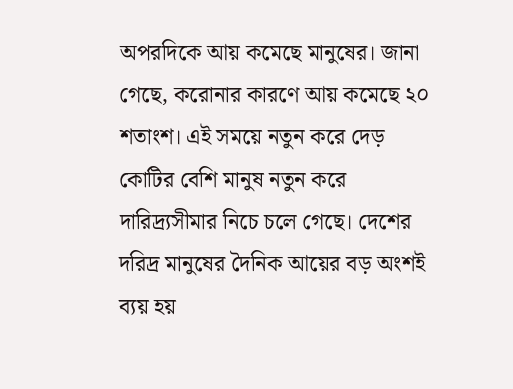অপরদিকে আয় কমেছে মানুষের। জানা গেছে, করোনার কারণে আয় কমেছে ২০ শতাংশ। এই সময়ে নতুন করে দেড় কোটির বেশি মানুষ নতুন করে দারিদ্র্যসীমার নিচে চলে গেছে। দেশের দরিদ্র মানুষের দৈনিক আয়ের বড় অংশই ব্যয় হয়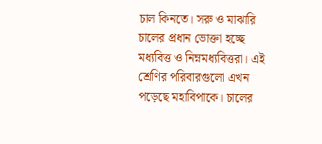চাল কিনতে। সরু ও মাঝারি চালের প্রধান ভোক্তা হচ্ছে মধ্যবিত্ত ও নিম্নমধ্যবিত্তরা। এই শ্রেণির পরিবারগুলো এখন পড়েছে মহাবিপাকে। চালের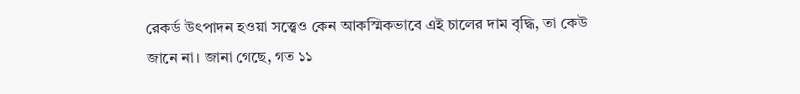রেকর্ড উৎপাদন হওয়া সত্ত্বেও কেন আকস্মিকভাবে এই চালের দাম বৃদ্ধি, তা কেউ জানে না। জানা গেছে, গত ১১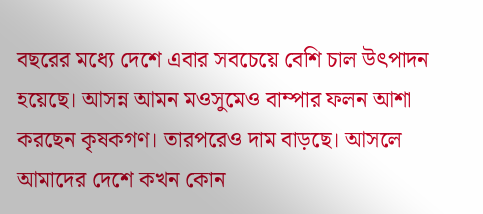বছরের মধ্যে দেশে এবার সবচেয়ে বেশি চাল উৎপাদন হয়েছে। আসন্ন আমন মওসুমেও বাম্পার ফলন আশা করছেন কৃষকগণ। তারপরেও দাম বাড়ছে। আসলে আমাদের দেশে কখন কোন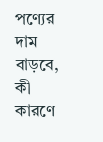পণ্যের দাম বাড়বে, কী কারণে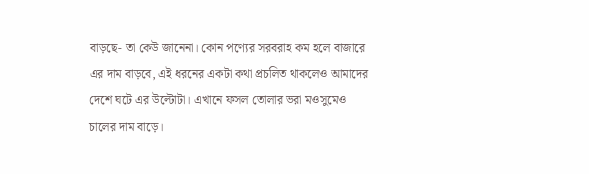বাড়ছে- তা কেউ জানেনা। কোন পণ্যের সরবরাহ কম হলে বাজারে এর দাম বাড়বে, এই ধরনের একটা কথা প্রচলিত থাকলেও আমাদের দেশে ঘটে এর উল্টোটা। এখানে ফসল তোলার ভরা মওসুমেও চালের দাম বাড়ে।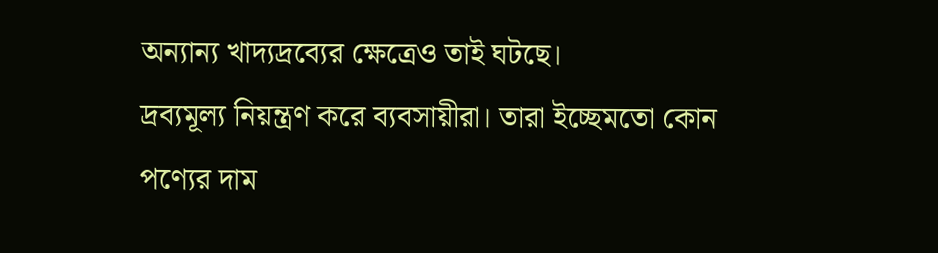অন্যান্য খাদ্যদ্রব্যের ক্ষেত্রেও তাই ঘটছে।
দ্রব্যমূল্য নিয়ন্ত্রণ করে ব্যবসায়ীরা। তারা ইচ্ছেমতো কোন পণ্যের দাম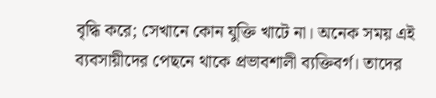বৃদ্ধি করে; সেখানে কোন যুক্তি খাটে না। অনেক সময় এই ব্যবসায়ীদের পেছনে থাকে প্রভাবশালী ব্যক্তিবর্গ। তাদের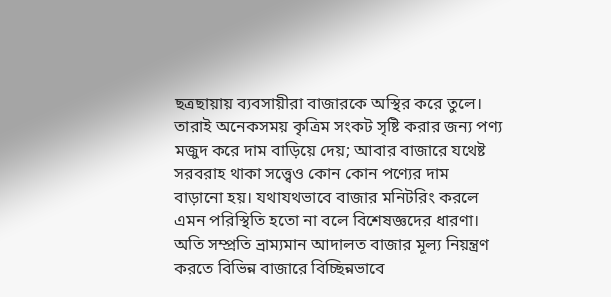ছত্রছায়ায় ব্যবসায়ীরা বাজারকে অস্থির করে তুলে। তারাই অনেকসময় কৃত্রিম সংকট সৃষ্টি করার জন্য পণ্য মজুদ করে দাম বাড়িয়ে দেয়; আবার বাজারে যথেষ্ট সরবরাহ থাকা সত্ত্বেও কোন কোন পণ্যের দাম বাড়ানো হয়। যথাযথভাবে বাজার মনিটরিং করলে এমন পরিস্থিতি হতো না বলে বিশেষজ্ঞদের ধারণা। অতি সম্প্রতি ভ্রাম্যমান আদালত বাজার মূল্য নিয়ন্ত্রণ করতে বিভিন্ন বাজারে বিচ্ছিন্নভাবে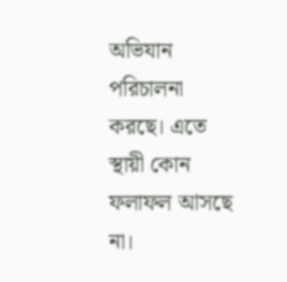অভিযান পরিচালনা করছে। এতে স্থায়ী কোন ফলাফল আসছে না।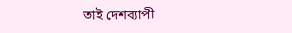তাই দেশব্যাপী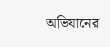অভিযানের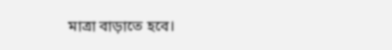মাত্রা বাড়াতে হবে।